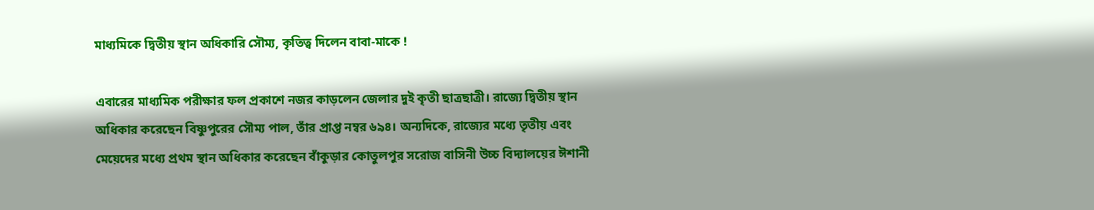মাধ্যমিকে দ্বিতীয় স্থান অধিকারি সৌম্য, কৃতিত্ব দিলেন বাবা-মাকে !

এবারের মাধ্যমিক পরীক্ষার ফল প্রকাশে নজর কাড়লেন জেলার দুই কৃতী ছাত্রছাত্রী। রাজ্যে দ্বিতীয় স্থান অধিকার করেছেন বিষ্ণুপুরের সৌম্য পাল, তাঁর প্রাপ্ত নম্বর ৬৯৪। অন্যদিকে, রাজ্যের মধ্যে তৃতীয় এবং মেয়েদের মধ্যে প্রথম স্থান অধিকার করেছেন বাঁকুড়ার কোতুলপুর সরোজ বাসিনী উচ্চ বিদ্যালয়ের ঈশানী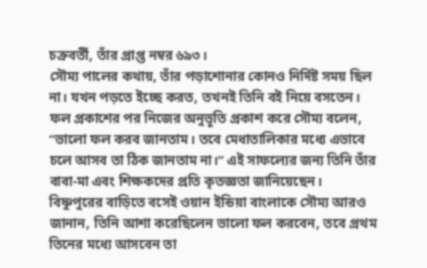চক্রবর্তী, তাঁর প্রাপ্ত নম্বর ৬৯৩।
সৌম্য পালের কথায়, তাঁর পড়াশোনার কোনও নির্দিষ্ট সময় ছিল না। যখন পড়তে ইচ্ছে করত, তখনই তিনি বই নিয়ে বসতেন। ফল প্রকাশের পর নিজের অনুভূতি প্রকাশ করে সৌম্য বলেন, “ভালো ফল করব জানতাম। তবে মেধাতালিকার মধ্যে এভাবে চলে আসব তা ঠিক জানতাম না।” এই সাফল্যের জন্য তিনি তাঁর বাবা-মা এবং শিক্ষকদের প্রতি কৃতজ্ঞতা জানিয়েছেন। বিষ্ণুপুরের বাড়িতে বসেই ওয়ান ইন্ডিয়া বাংলাকে সৌম্য আরও জানান, তিনি আশা করেছিলেন ভালো ফল করবেন, তবে প্রথম তিনের মধ্যে আসবেন তা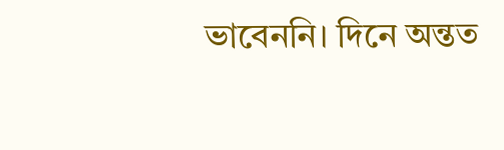ভাবেননি। দিনে অন্তত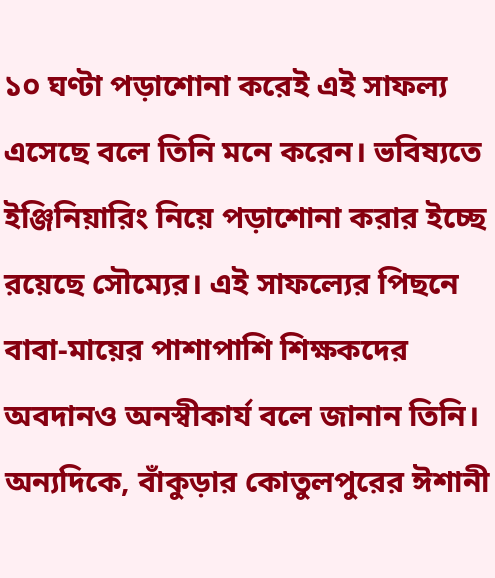১০ ঘণ্টা পড়াশোনা করেই এই সাফল্য এসেছে বলে তিনি মনে করেন। ভবিষ্যতে ইঞ্জিনিয়ারিং নিয়ে পড়াশোনা করার ইচ্ছে রয়েছে সৌম্যের। এই সাফল্যের পিছনে বাবা-মায়ের পাশাপাশি শিক্ষকদের অবদানও অনস্বীকার্য বলে জানান তিনি।
অন্যদিকে, বাঁকুড়ার কোতুলপুরের ঈশানী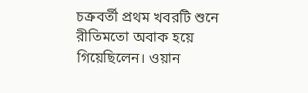চক্রবর্তী প্রথম খবরটি শুনে রীতিমতো অবাক হয়ে গিয়েছিলেন। ওয়ান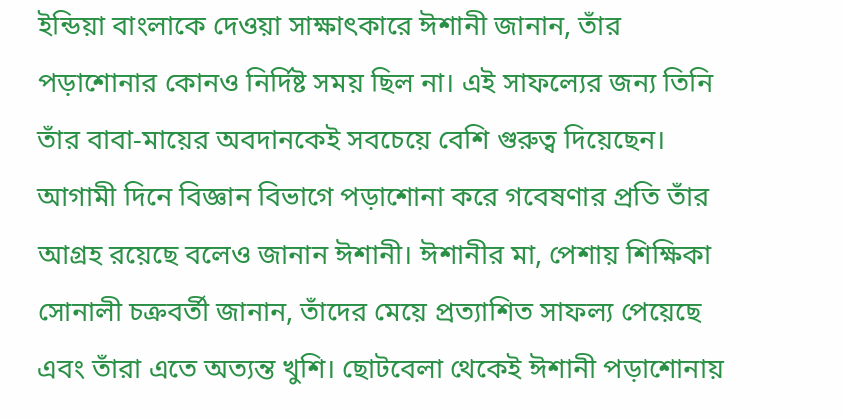ইন্ডিয়া বাংলাকে দেওয়া সাক্ষাৎকারে ঈশানী জানান, তাঁর পড়াশোনার কোনও নির্দিষ্ট সময় ছিল না। এই সাফল্যের জন্য তিনি তাঁর বাবা-মায়ের অবদানকেই সবচেয়ে বেশি গুরুত্ব দিয়েছেন। আগামী দিনে বিজ্ঞান বিভাগে পড়াশোনা করে গবেষণার প্রতি তাঁর আগ্রহ রয়েছে বলেও জানান ঈশানী। ঈশানীর মা, পেশায় শিক্ষিকা সোনালী চক্রবর্তী জানান, তাঁদের মেয়ে প্রত্যাশিত সাফল্য পেয়েছে এবং তাঁরা এতে অত্যন্ত খুশি। ছোটবেলা থেকেই ঈশানী পড়াশোনায়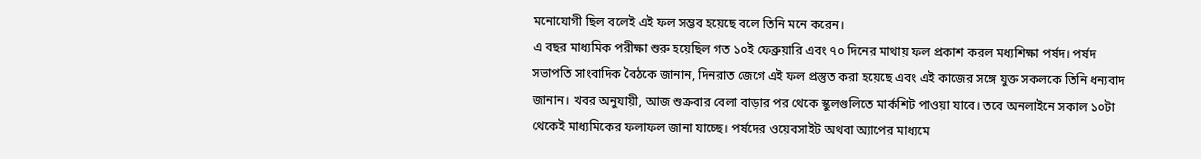মনোযোগী ছিল বলেই এই ফল সম্ভব হয়েছে বলে তিনি মনে করেন।
এ বছর মাধ্যমিক পরীক্ষা শুরু হয়েছিল গত ১০ই ফেব্রুয়ারি এবং ৭০ দিনের মাথায় ফল প্রকাশ করল মধ্যশিক্ষা পর্ষদ। পর্ষদ সভাপতি সাংবাদিক বৈঠকে জানান, দিনরাত জেগে এই ফল প্রস্তুত করা হয়েছে এবং এই কাজের সঙ্গে যুক্ত সকলকে তিনি ধন্যবাদ জানান। খবর অনুযায়ী, আজ শুক্রবার বেলা বাড়ার পর থেকে স্কুলগুলিতে মার্কশিট পাওয়া যাবে। তবে অনলাইনে সকাল ১০টা থেকেই মাধ্যমিকের ফলাফল জানা যাচ্ছে। পর্ষদের ওয়েবসাইট অথবা অ্যাপের মাধ্যমে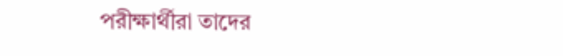পরীক্ষার্থীরা তাদের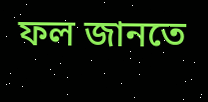ফল জানতে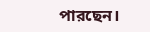পারছেন।